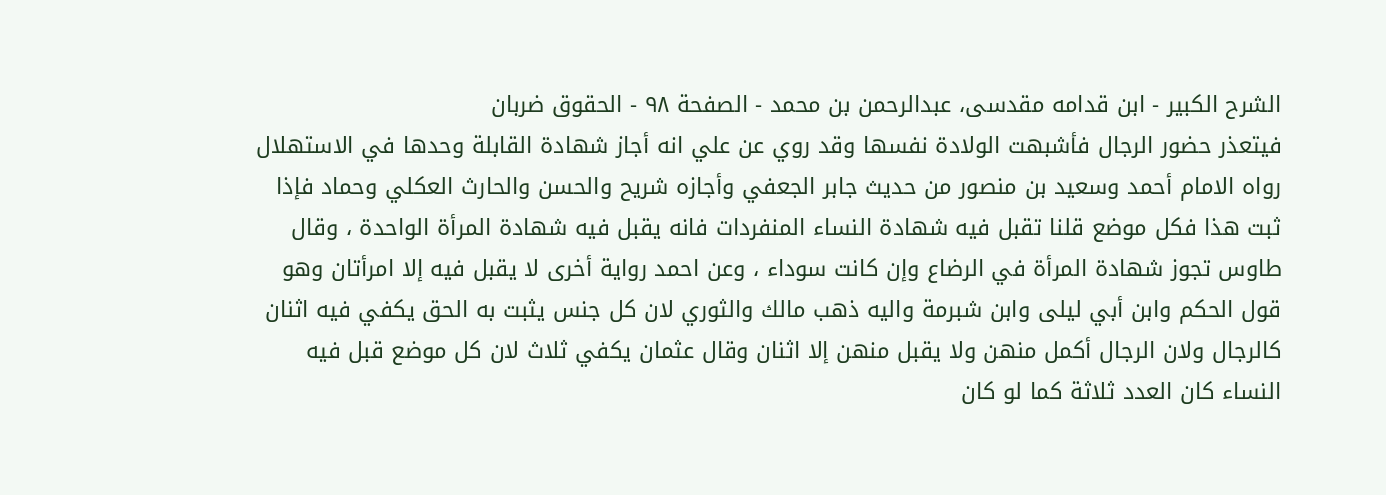الشرح الکبير - ابن قدامه مقدسی، عبدالرحمن بن محمد - الصفحة ٩٨ - الحقوق ضربان
فيتعذر حضور الرجال فأشبهت الولادة نفسها وقد روي عن علي انه أجاز شهادة القابلة وحدها في الاستهلال رواه الامام أحمد وسعيد بن منصور من حديث جابر الجعفي وأجازه شريح والحسن والحارث العكلي وحماد فإذا ثبت هذا فكل موضع قلنا تقبل فيه شهادة النساء المنفردات فانه يقبل فيه شهادة المرأة الواحدة ، وقال طاوس تجوز شهادة المرأة في الرضاع وإن كانت سوداء ، وعن احمد رواية أخرى لا يقبل فيه إلا امرأتان وهو قول الحكم وابن أبي ليلى وابن شبرمة واليه ذهب مالك والثوري لان كل جنس يثبت به الحق يكفي فيه اثنان كالرجال ولان الرجال أكمل منهن ولا يقبل منهن إلا اثنان وقال عثمان يكفي ثلاث لان كل موضع قبل فيه النساء كان العدد ثلاثة كما لو كان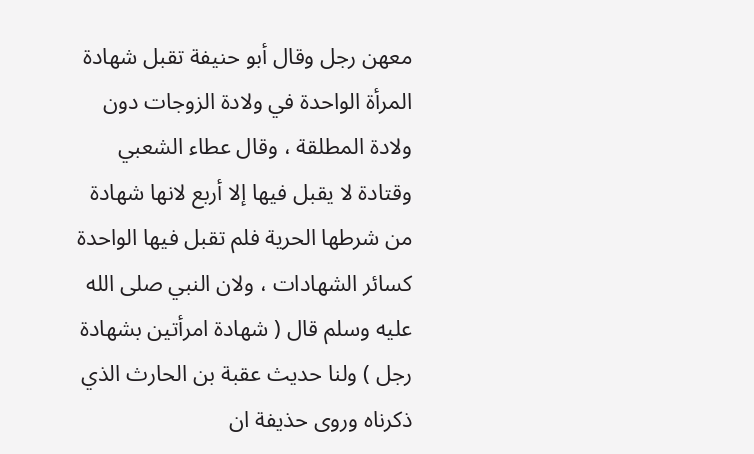معهن رجل وقال أبو حنيفة تقبل شهادة المرأة الواحدة في ولادة الزوجات دون ولادة المطلقة ، وقال عطاء الشعبي وقتادة لا يقبل فيها إلا أربع لانها شهادة من شرطها الحرية فلم تقبل فيها الواحدة كسائر الشهادات ، ولان النبي صلى الله عليه وسلم قال ( شهادة امرأتين بشهادة رجل ) ولنا حديث عقبة بن الحارث الذي ذكرناه وروى حذيفة ان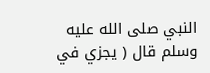النبي صلى الله عليه وسلم قال ( يجزي في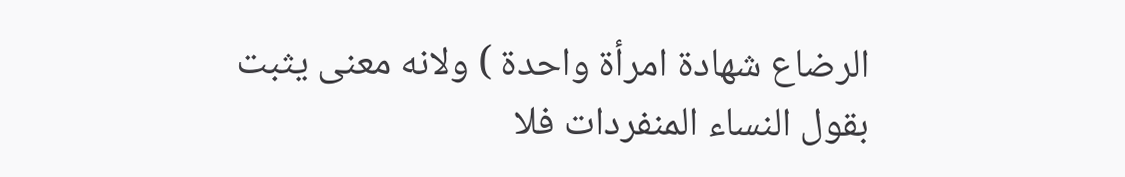الرضاع شهادة امرأة واحدة ) ولانه معنى يثبت بقول النساء المنفردات فلا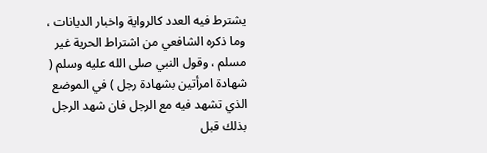يشترط فيه العدد كالرواية واخبار الديانات ، وما ذكره الشافعي من اشتراط الحرية غير مسلم ، وقول النبي صلى الله عليه وسلم ( شهادة امرأتين بشهادة رجل ) في الموضع الذي تشهد فيه مع الرجل فان شهد الرجل بذلك قبل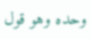وحده وهو قول